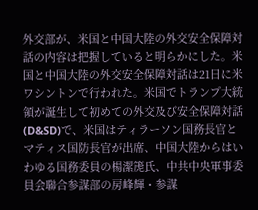外交部が、米国と中国大陸の外交安全保障対話の内容は把握していると明らかにした。米国と中国大陸の外交安全保障対話は21日に米ワシントンで行われた。米国でトランプ大統領が誕生して初めての外交及び安全保障対話(D&SD)で、米国はティラーソン国務長官とマティス国防長官が出席、中国大陸からはいわゆる国務委員の楊潔箎氏、中共中央軍事委員会聯合参謀部の房峰輝・参謀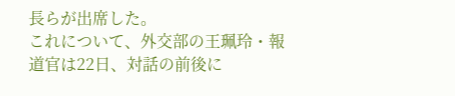長らが出席した。
これについて、外交部の王珮玲・報道官は22日、対話の前後に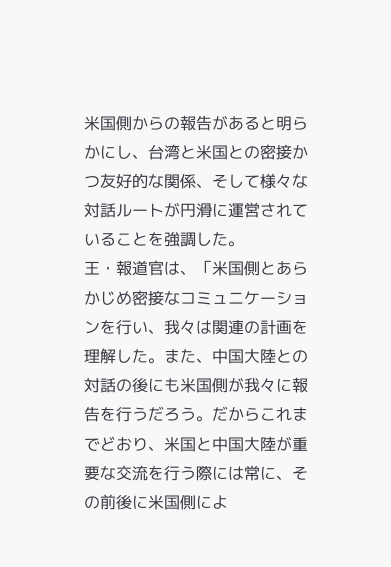米国側からの報告があると明らかにし、台湾と米国との密接かつ友好的な関係、そして様々な対話ルートが円滑に運営されていることを強調した。
王・報道官は、「米国側とあらかじめ密接なコミュニケーションを行い、我々は関連の計画を理解した。また、中国大陸との対話の後にも米国側が我々に報告を行うだろう。だからこれまでどおり、米国と中国大陸が重要な交流を行う際には常に、その前後に米国側によ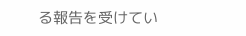る報告を受けてい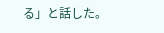る」と話した。